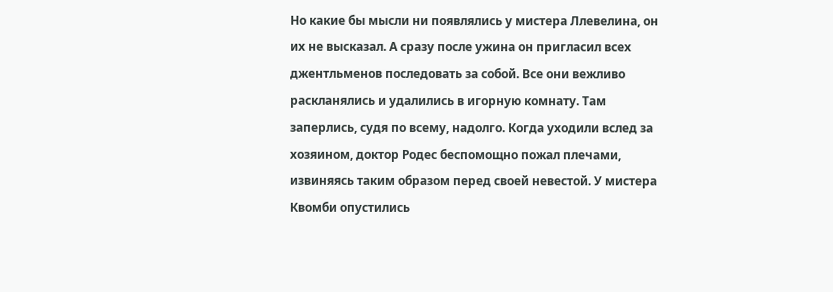Но какие бы мысли ни появлялись у мистера Ллевелина, он их не высказал. А сразу после ужина он пригласил всех джентльменов последовать за собой. Все они вежливо раскланялись и удалились в игорную комнату. Там заперлись, судя по всему, надолго. Когда уходили вслед за хозяином, доктор Родес беспомощно пожал плечами, извиняясь таким образом перед своей невестой. У мистера Квомби опустились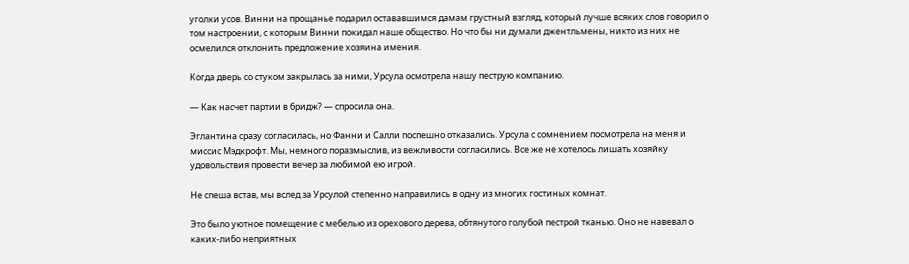уголки усов. Винни на прощанье подарил остававшимся дамам грустный взгляд, который лучше всяких слов говорил о том настроении, с которым Винни покидал наше общество. Но что бы ни думали джентльмены, никто из них не осмелился отклонить предложение хозяина имения.

Когда дверь со стуком закрылась за ними, Урсула осмотрела нашу пеструю компанию.

— Как насчет партии в бридж? — спросила она.

Эглантина сразу согласилась, но Фанни и Салли поспешно отказались. Урсула с сомнением посмотрела на меня и миссис Мэдкрофт. Мы, немного поразмыслив, из вежливости согласились. Все же не хотелось лишать хозяйку удовольствия провести вечер за любимой ею игрой.

Не спеша встав, мы вслед за Урсулой степенно направились в одну из многих гостиных комнат.

Это было уютное помещение с мебелью из орехового дерева, обтянутого голубой пестрой тканью. Оно не навевал о каких-либо неприятных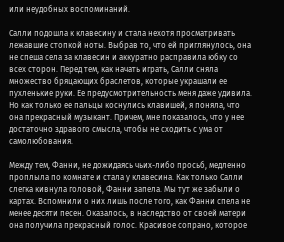или неудобных воспоминаний.

Салли подошла к клавесину и стала нехотя просматривать лежавшие стопкой ноты. Выбрав то, что ей приглянулось, она не спеша села за клавесин и аккуратно расправила юбку со всех сторон. Перед тем, как начать играть, Салли сняла множество бряцающих браслетов, которые украшали ее пухленькие руки. Ее предусмотрительность меня даже удивила. Но как только ее пальцы коснулись клавишей, я поняла, что она прекрасный музыкант. Причем, мне показалось, что у нее достаточно здравого смысла, чтобы не сходить с ума от самолюбования.

Между тем, Фанни, не дожидаясь чьих-либо просьб, медленно проплыла по комнате и стала у клавесина. Как только Салли слегка кивнула головой, Фанни запела. Мы тут же забыли о картах. Вспомнили о них лишь после того, как Фанни спела не менее десяти песен. Оказалось, в наследство от своей матери она получила прекрасный голос. Красивое сопрано, которое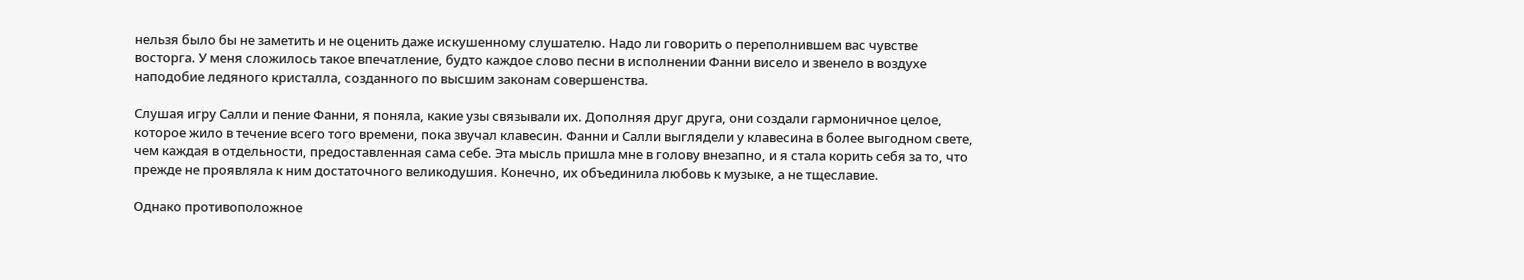нельзя было бы не заметить и не оценить даже искушенному слушателю. Надо ли говорить о переполнившем вас чувстве восторга. У меня сложилось такое впечатление, будто каждое слово песни в исполнении Фанни висело и звенело в воздухе наподобие ледяного кристалла, созданного по высшим законам совершенства.

Слушая игру Салли и пение Фанни, я поняла, какие узы связывали их. Дополняя друг друга, они создали гармоничное целое, которое жило в течение всего того времени, пока звучал клавесин. Фанни и Салли выглядели у клавесина в более выгодном свете, чем каждая в отдельности, предоставленная сама себе. Эта мысль пришла мне в голову внезапно, и я стала корить себя за то, что прежде не проявляла к ним достаточного великодушия. Конечно, их объединила любовь к музыке, а не тщеславие.

Однако противоположное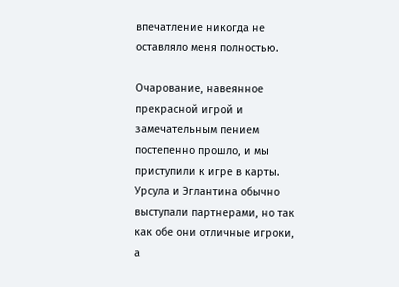впечатление никогда не оставляло меня полностью.

Очарование, навеянное прекрасной игрой и замечательным пением постепенно прошло, и мы приступили к игре в карты. Урсула и Эглантина обычно выступали партнерами, но так как обе они отличные игроки, а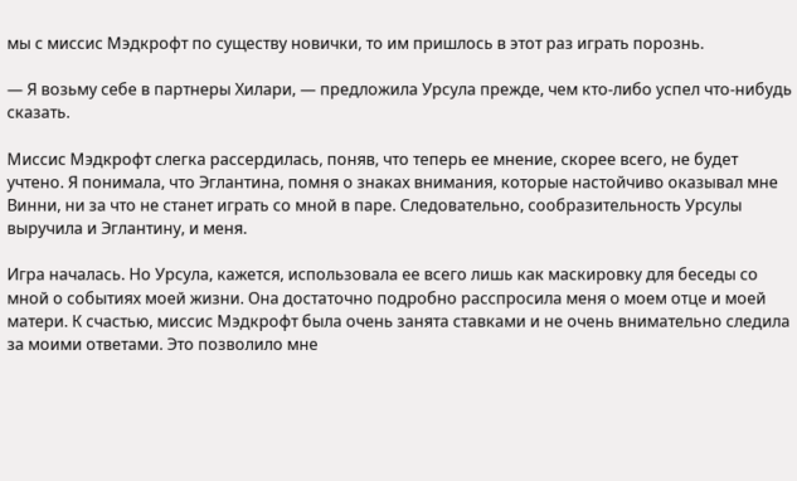мы с миссис Мэдкрофт по существу новички, то им пришлось в этот раз играть порознь.

— Я возьму себе в партнеры Хилари, — предложила Урсула прежде, чем кто-либо успел что-нибудь сказать.

Миссис Мэдкрофт слегка рассердилась, поняв, что теперь ее мнение, скорее всего, не будет учтено. Я понимала, что Эглантина, помня о знаках внимания, которые настойчиво оказывал мне Винни, ни за что не станет играть со мной в паре. Следовательно, сообразительность Урсулы выручила и Эглантину, и меня.

Игра началась. Но Урсула, кажется, использовала ее всего лишь как маскировку для беседы со мной о событиях моей жизни. Она достаточно подробно расспросила меня о моем отце и моей матери. К счастью, миссис Мэдкрофт была очень занята ставками и не очень внимательно следила за моими ответами. Это позволило мне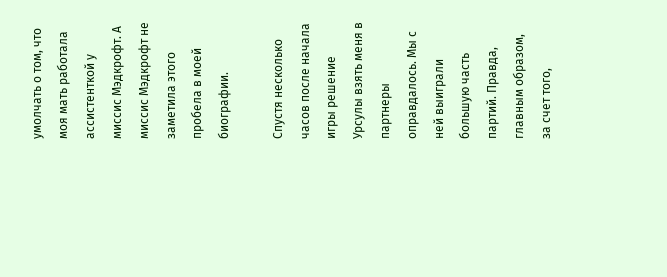умолчать о том, что моя мать работала ассистенткой у миссис Мэдкрофт. А миссис Мэдкрофт не заметила этого пробела в моей биографии.

Спустя несколько часов после начала игры решение Урсулы взять меня в партнеры оправдалось. Мы с ней выиграли большую часть партий. Правда, главным образом, за счет того,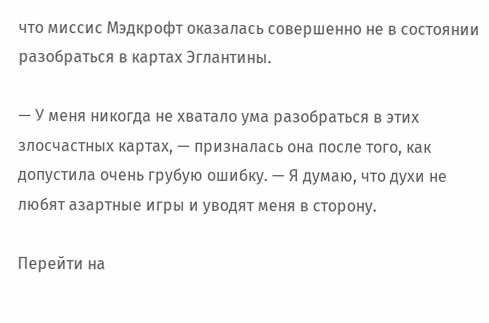что миссис Мэдкрофт оказалась совершенно не в состоянии разобраться в картах Эглантины.

— У меня никогда не хватало ума разобраться в этих злосчастных картах, — призналась она после того, как допустила очень грубую ошибку. — Я думаю, что духи не любят азартные игры и уводят меня в сторону.

Перейти на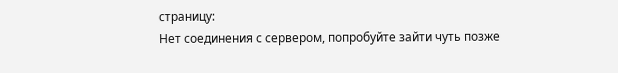страницу:
Нет соединения с сервером, попробуйте зайти чуть позже